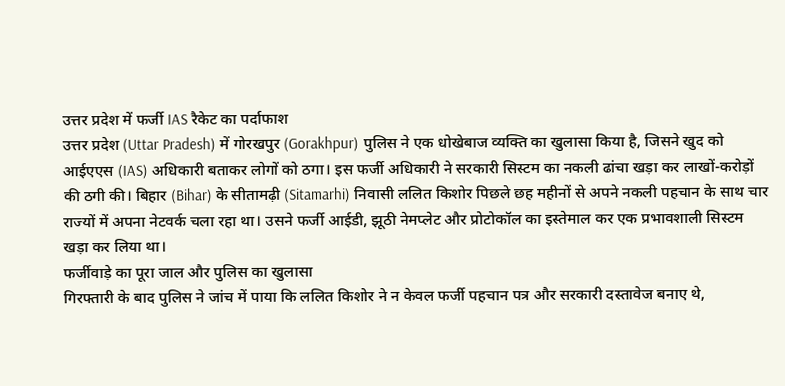उत्तर प्रदेश में फर्जी IAS रैकेट का पर्दाफाश
उत्तर प्रदेश (Uttar Pradesh) में गोरखपुर (Gorakhpur) पुलिस ने एक धोखेबाज व्यक्ति का खुलासा किया है, जिसने खुद को आईएएस (IAS) अधिकारी बताकर लोगों को ठगा। इस फर्जी अधिकारी ने सरकारी सिस्टम का नकली ढांचा खड़ा कर लाखों-करोड़ों की ठगी की। बिहार (Bihar) के सीतामढ़ी (Sitamarhi) निवासी ललित किशोर पिछले छह महीनों से अपने नकली पहचान के साथ चार राज्यों में अपना नेटवर्क चला रहा था। उसने फर्जी आईडी, झूठी नेमप्लेट और प्रोटोकॉल का इस्तेमाल कर एक प्रभावशाली सिस्टम खड़ा कर लिया था।
फर्जीवाड़े का पूरा जाल और पुलिस का खुलासा
गिरफ्तारी के बाद पुलिस ने जांच में पाया कि ललित किशोर ने न केवल फर्जी पहचान पत्र और सरकारी दस्तावेज बनाए थे,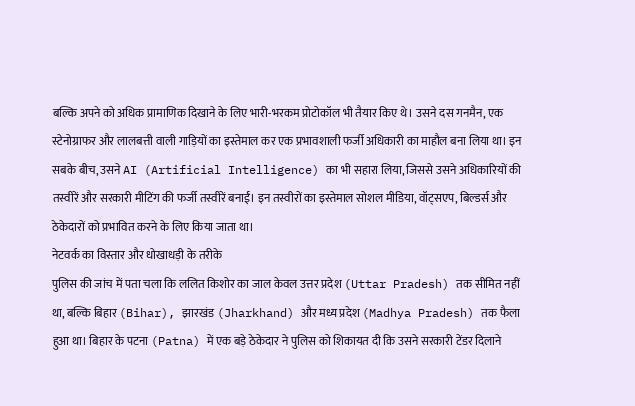बल्कि अपने को अधिक प्रामाणिक दिखाने के लिए भारी-भरकम प्रोटोकॉल भी तैयार किए थे। उसने दस गनमैन, एक स्टेनोग्राफर और लालबत्ती वाली गाड़ियों का इस्तेमाल कर एक प्रभावशाली फर्जी अधिकारी का माहौल बना लिया था। इन सबके बीच, उसने AI (Artificial Intelligence) का भी सहारा लिया, जिससे उसने अधिकारियों की तस्वीरें और सरकारी मीटिंग की फर्जी तस्वीरें बनाईं। इन तस्वीरों का इस्तेमाल सोशल मीडिया, वॉट्सएप, बिल्डर्स और ठेकेदारों को प्रभावित करने के लिए किया जाता था।
नेटवर्क का विस्तार और धोखाधड़ी के तरीके
पुलिस की जांच में पता चला कि ललित किशोर का जाल केवल उत्तर प्रदेश (Uttar Pradesh) तक सीमित नहीं था, बल्कि बिहार (Bihar), झारखंड (Jharkhand) और मध्य प्रदेश (Madhya Pradesh) तक फैला हुआ था। बिहार के पटना (Patna) में एक बड़े ठेकेदार ने पुलिस को शिकायत दी कि उसने सरकारी टेंडर दिलाने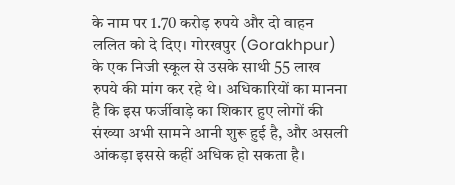के नाम पर 1.70 करोड़ रुपये और दो वाहन ललित को दे दिए। गोरखपुर (Gorakhpur) के एक निजी स्कूल से उसके साथी 55 लाख रुपये की मांग कर रहे थे। अधिकारियों का मानना है कि इस फर्जीवाड़े का शिकार हुए लोगों की संख्या अभी सामने आनी शुरू हुई है, और असली आंकड़ा इससे कहीं अधिक हो सकता है।